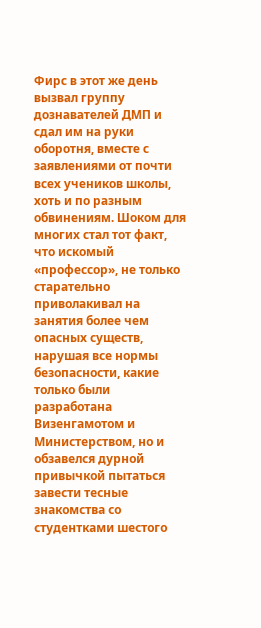Фирс в этот же день вызвал группу дознавателей ДМП и сдал им на руки оборотня, вместе с заявлениями от почти всех учеников школы, хоть и по разным обвинениям. Шоком для многих стал тот факт, что искомый «профессор», не только старательно приволакивал на занятия более чем опасных существ, нарушая все нормы безопасности, какие только были разработана Визенгамотом и Министерством, но и обзавелся дурной привычкой пытаться завести тесные знакомства со студентками шестого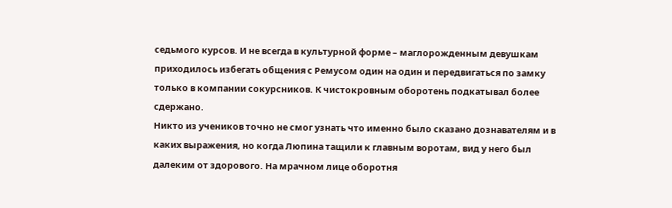седьмого курсов. И не всегда в культурной форме – маглорожденным девушкам приходилось избегать общения с Ремусом один на один и передвигаться по замку только в компании сокурсников. К чистокровным оборотень подкатывал более сдержано.
Никто из учеников точно не смог узнать что именно было сказано дознавателям и в каких выражения, но когда Люпина тащили к главным воротам, вид у него был далеким от здорового. На мрачном лице оборотня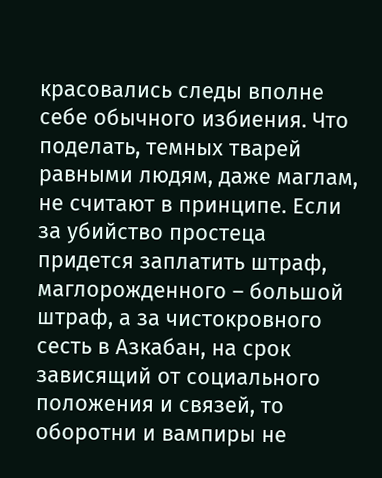красовались следы вполне себе обычного избиения. Что поделать, темных тварей равными людям, даже маглам, не считают в принципе. Если за убийство простеца придется заплатить штраф, маглорожденного – большой штраф, а за чистокровного сесть в Азкабан, на срок зависящий от социального положения и связей, то оборотни и вампиры не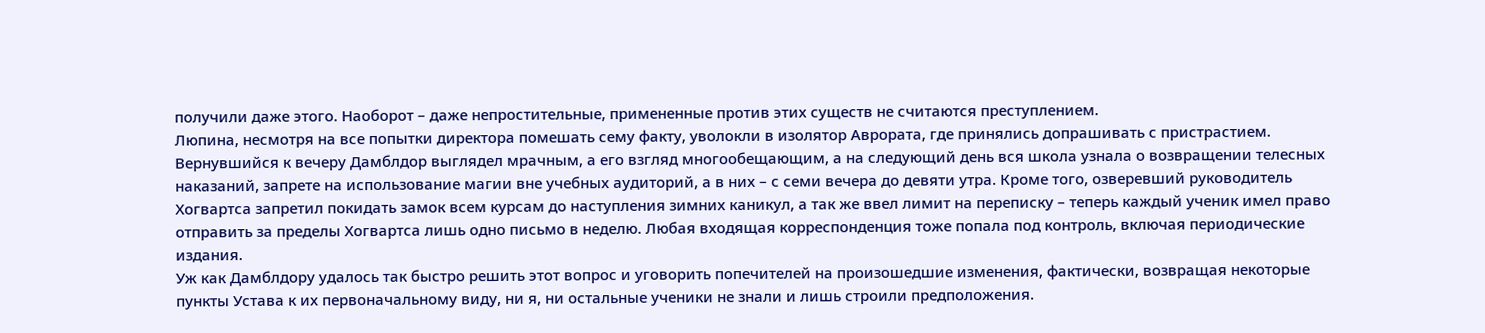получили даже этого. Наоборот – даже непростительные, примененные против этих существ не считаются преступлением.
Люпина, несмотря на все попытки директора помешать сему факту, уволокли в изолятор Аврората, где принялись допрашивать с пристрастием. Вернувшийся к вечеру Дамблдор выглядел мрачным, а его взгляд многообещающим, а на следующий день вся школа узнала о возвращении телесных наказаний, запрете на использование магии вне учебных аудиторий, а в них – с семи вечера до девяти утра. Кроме того, озверевший руководитель Хогвартса запретил покидать замок всем курсам до наступления зимних каникул, а так же ввел лимит на переписку – теперь каждый ученик имел право отправить за пределы Хогвартса лишь одно письмо в неделю. Любая входящая корреспонденция тоже попала под контроль, включая периодические издания.
Уж как Дамблдору удалось так быстро решить этот вопрос и уговорить попечителей на произошедшие изменения, фактически, возвращая некоторые пункты Устава к их первоначальному виду, ни я, ни остальные ученики не знали и лишь строили предположения.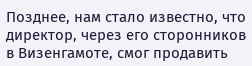Позднее, нам стало известно, что директор, через его сторонников в Визенгамоте, смог продавить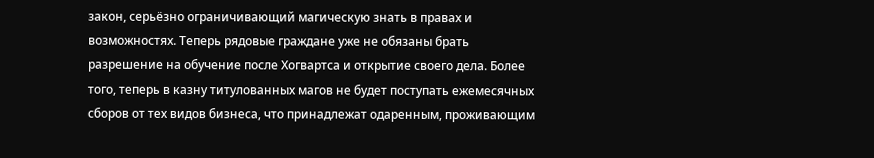закон, серьёзно ограничивающий магическую знать в правах и возможностях. Теперь рядовые граждане уже не обязаны брать разрешение на обучение после Хогвартса и открытие своего дела. Более того, теперь в казну титулованных магов не будет поступать ежемесячных сборов от тех видов бизнеса, что принадлежат одаренным, проживающим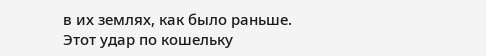в их землях, как было раньше.
Этот удар по кошельку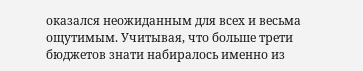оказался неожиданным для всех и весьма ощутимым. Учитывая, что больше трети бюджетов знати набиралось именно из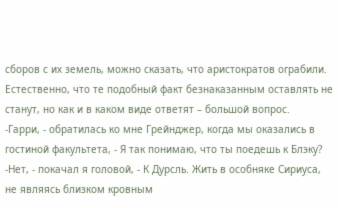сборов с их земель, можно сказать, что аристократов ограбили. Естественно, что те подобный факт безнаказанным оставлять не станут, но как и в каком виде ответят – большой вопрос.
-Гарри, - обратилась ко мне Грейнджер, когда мы оказались в гостиной факультета, - Я так понимаю, что ты поедешь к Блэку?
-Нет, - покачал я головой, - К Дурсль. Жить в особняке Сириуса, не являясь близком кровным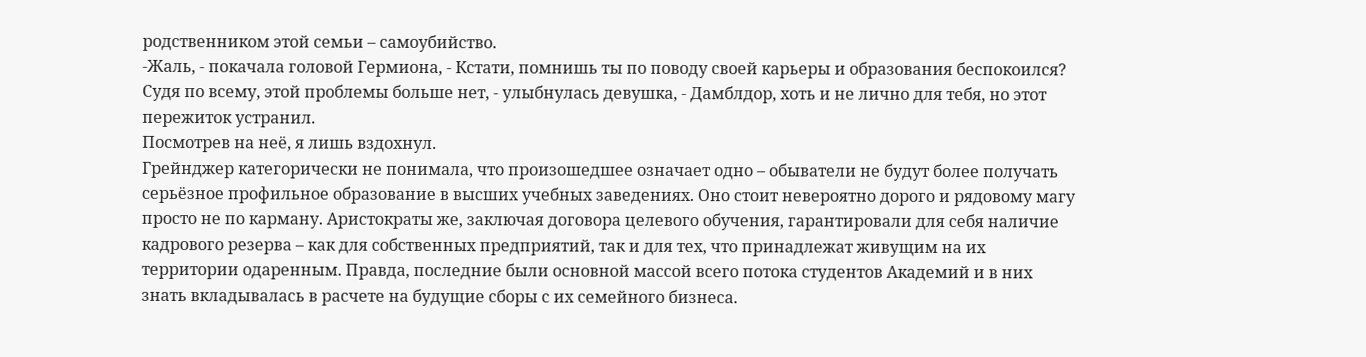родственником этой семьи – самоубийство.
-Жаль, - покачала головой Гермиона, - Кстати, помнишь ты по поводу своей карьеры и образования беспокоился? Судя по всему, этой проблемы больше нет, - улыбнулась девушка, - Дамблдор, хоть и не лично для тебя, но этот пережиток устранил.
Посмотрев на неё, я лишь вздохнул.
Грейнджер категорически не понимала, что произошедшее означает одно – обыватели не будут более получать серьёзное профильное образование в высших учебных заведениях. Оно стоит невероятно дорого и рядовому магу просто не по карману. Аристократы же, заключая договора целевого обучения, гарантировали для себя наличие кадрового резерва – как для собственных предприятий, так и для тех, что принадлежат живущим на их территории одаренным. Правда, последние были основной массой всего потока студентов Академий и в них знать вкладывалась в расчете на будущие сборы с их семейного бизнеса.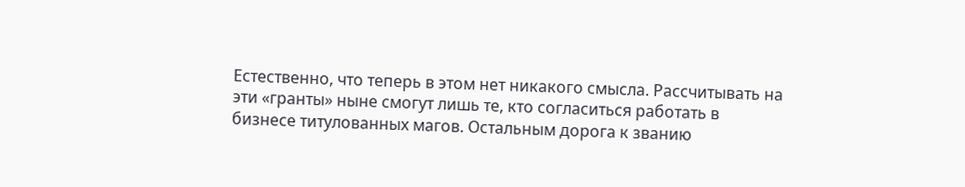Естественно, что теперь в этом нет никакого смысла. Рассчитывать на эти «гранты» ныне смогут лишь те, кто согласиться работать в бизнесе титулованных магов. Остальным дорога к званию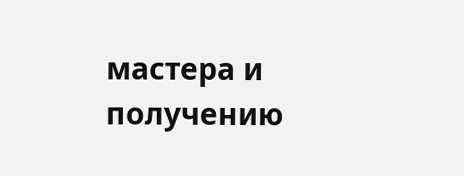мастера и получению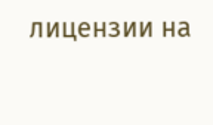лицензии на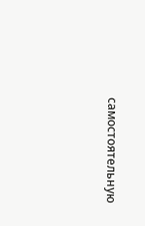самостоятельную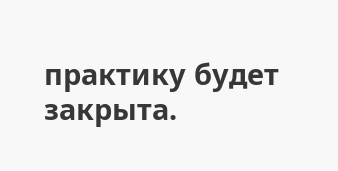практику будет закрыта.